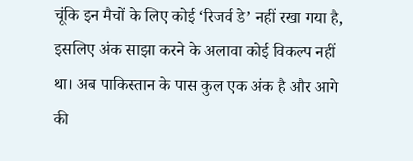चूंकि इन मैचों के लिए कोई ‘रिजर्व डे’ नहीं रखा गया है, इसलिए अंक साझा करने के अलावा कोई विकल्प नहीं था। अब पाकिस्तान के पास कुल एक अंक है और आगे की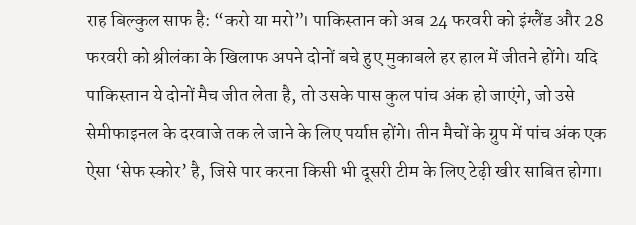राह बिल्कुल साफ है: “करो या मरो”। पाकिस्तान को अब 24 फरवरी को इंग्लैंड और 28 फरवरी को श्रीलंका के खिलाफ अपने दोनों बचे हुए मुकाबले हर हाल में जीतने होंगे। यदि पाकिस्तान ये दोनों मैच जीत लेता है, तो उसके पास कुल पांच अंक हो जाएंगे, जो उसे सेमीफाइनल के दरवाजे तक ले जाने के लिए पर्याप्त होंगे। तीन मैचों के ग्रुप में पांच अंक एक ऐसा ‘सेफ स्कोर’ है, जिसे पार करना किसी भी दूसरी टीम के लिए टेढ़ी खीर साबित होगा।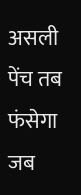असली पेंच तब फंसेगा जब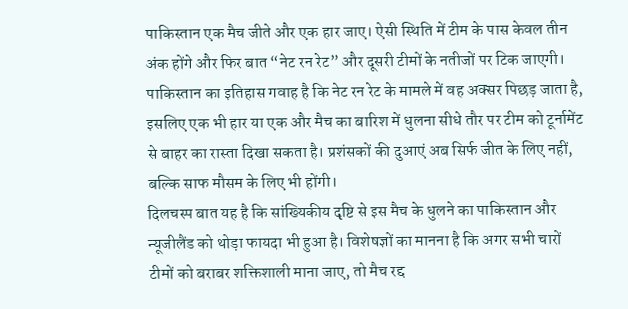पाकिस्तान एक मैच जीते और एक हार जाए। ऐसी स्थिति में टीम के पास केवल तीन अंक होंगे और फिर बात “नेट रन रेट” और दूसरी टीमों के नतीजों पर टिक जाएगी। पाकिस्तान का इतिहास गवाह है कि नेट रन रेट के मामले में वह अक्सर पिछड़ जाता है, इसलिए एक भी हार या एक और मैच का बारिश में धुलना सीधे तौर पर टीम को टूर्नामेंट से बाहर का रास्ता दिखा सकता है। प्रशंसकों की दुआएं अब सिर्फ जीत के लिए नहीं, बल्कि साफ मौसम के लिए भी होंगी।
दिलचस्प बात यह है कि सांख्यिकीय दृष्टि से इस मैच के धुलने का पाकिस्तान और न्यूजीलैंड को थोड़ा फायदा भी हुआ है। विशेषज्ञों का मानना है कि अगर सभी चारों टीमों को बराबर शक्तिशाली माना जाए, तो मैच रद्द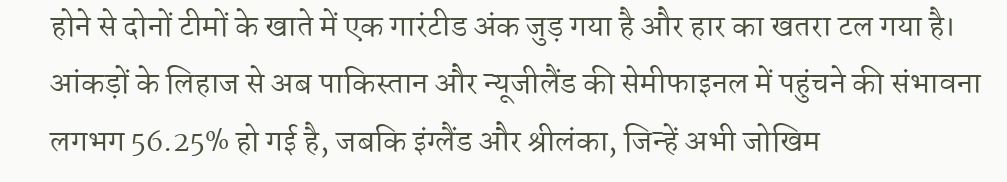होने से दोनों टीमों के खाते में एक गारंटीड अंक जुड़ गया है और हार का खतरा टल गया है। आंकड़ों के लिहाज से अब पाकिस्तान और न्यूजीलैंड की सेमीफाइनल में पहुंचने की संभावना लगभग 56.25% हो गई है, जबकि इंग्लैंड और श्रीलंका, जिन्हें अभी जोखिम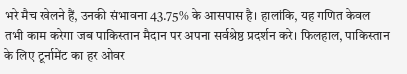भरे मैच खेलने हैं, उनकी संभावना 43.75% के आसपास है। हालांकि, यह गणित केवल तभी काम करेगा जब पाकिस्तान मैदान पर अपना सर्वश्रेष्ठ प्रदर्शन करे। फिलहाल, पाकिस्तान के लिए टूर्नामेंट का हर ओवर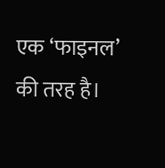एक ‘फाइनल’ की तरह है।